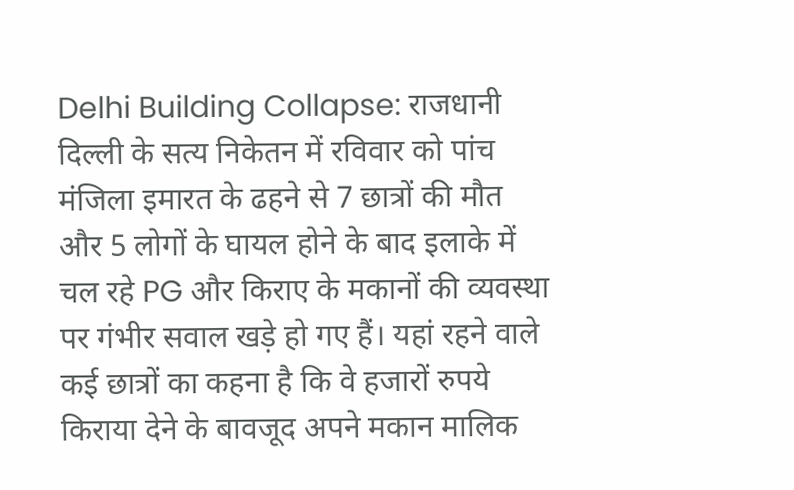Delhi Building Collapse: राजधानी दिल्ली के सत्य निकेतन में रविवार को पांच मंजिला इमारत के ढहने से 7 छात्रों की मौत और 5 लोगों के घायल होने के बाद इलाके में चल रहे PG और किराए के मकानों की व्यवस्था पर गंभीर सवाल खड़े हो गए हैं। यहां रहने वाले कई छात्रों का कहना है कि वे हजारों रुपये किराया देने के बावजूद अपने मकान मालिक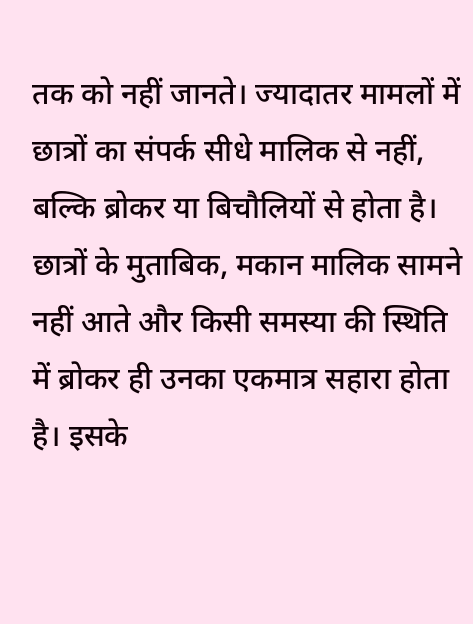तक को नहीं जानते। ज्यादातर मामलों में छात्रों का संपर्क सीधे मालिक से नहीं, बल्कि ब्रोकर या बिचौलियों से होता है। छात्रों के मुताबिक, मकान मालिक सामने नहीं आते और किसी समस्या की स्थिति में ब्रोकर ही उनका एकमात्र सहारा होता है। इसके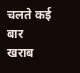चलते कई बार खराब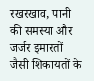रखरखाव, पानी की समस्या और जर्जर इमारतों जैसी शिकायतों के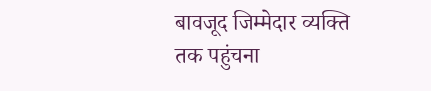बावजूद जिम्मेदार व्यक्ति तक पहुंचना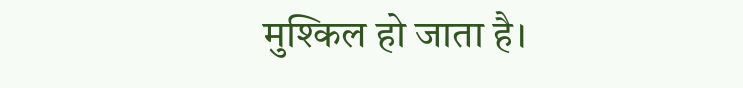मुश्किल हो जाता है।